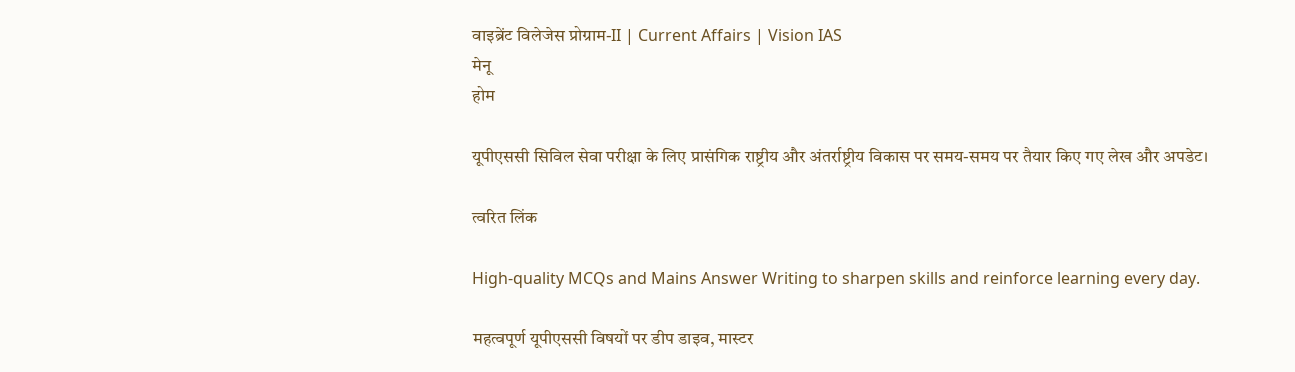वाइब्रेंट विलेजेस प्रोग्राम-II | Current Affairs | Vision IAS
मेनू
होम

यूपीएससी सिविल सेवा परीक्षा के लिए प्रासंगिक राष्ट्रीय और अंतर्राष्ट्रीय विकास पर समय-समय पर तैयार किए गए लेख और अपडेट।

त्वरित लिंक

High-quality MCQs and Mains Answer Writing to sharpen skills and reinforce learning every day.

महत्वपूर्ण यूपीएससी विषयों पर डीप डाइव, मास्टर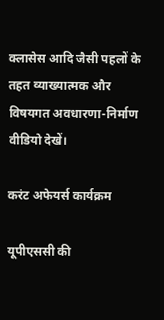क्लासेस आदि जैसी पहलों के तहत व्याख्यात्मक और विषयगत अवधारणा-निर्माण वीडियो देखें।

करंट अफेयर्स कार्यक्रम

यूपीएससी की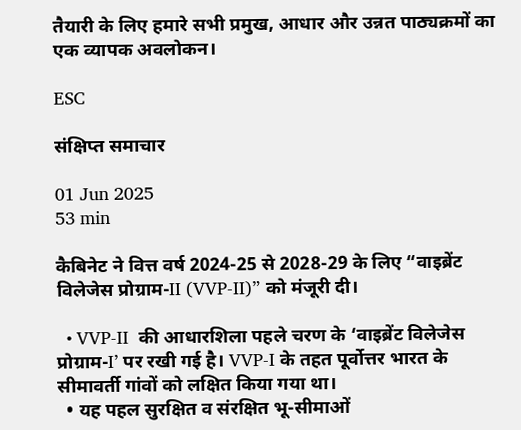तैयारी के लिए हमारे सभी प्रमुख, आधार और उन्नत पाठ्यक्रमों का एक व्यापक अवलोकन।

ESC

संक्षिप्त समाचार

01 Jun 2025
53 min

कैबिनेट ने वित्त वर्ष 2024-25 से 2028-29 के लिए “वाइब्रेंट विलेजेस प्रोग्राम-II (VVP-II)” को मंजूरी दी।

  • VVP-II  की आधारशिला पहले चरण के ‘वाइब्रेंट विलेजेस प्रोग्राम-I’ पर रखी गई है। VVP-I के तहत पूर्वोत्तर भारत के सीमावर्ती गांवों को लक्षित किया गया था।
  • यह पहल सुरक्षित व संरक्षित भू-सीमाओं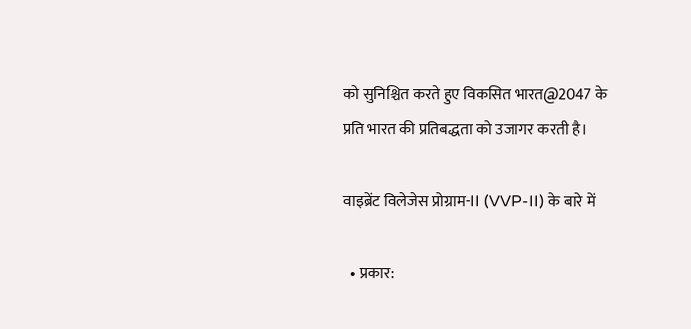को सुनिश्चित करते हुए विकसित भारत@2047 के प्रति भारत की प्रतिबद्धता को उजागर करती है।

वाइब्रेंट विलेजेस प्रोग्राम-II (VVP-II) के बारे में

  • प्रकार: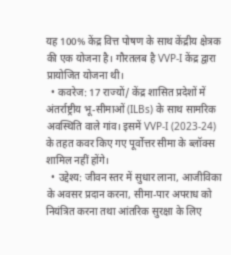यह 100% केंद्र वित्त पोषण के साथ केंद्रीय क्षेत्रक की एक योजना है। गौरतलब है VVP-I केंद्र द्वारा प्रायोजित योजना थी।
  • कवरेज: 17 राज्यों/ केंद्र शासित प्रदेशों में अंतर्राष्ट्रीय भू-सीमाओं (ILBs) के साथ सामरिक अवस्थिति वाले गांव। इसमें VVP-I (2023-24) के तहत कवर किए गए पूर्वोत्तर सीमा के ब्लॉक्स शामिल नहीं होंगे।
  • उद्देश्य: जीवन स्तर में सुधार लाना, आजीविका के अवसर प्रदान करना, सीमा-पार अपराध को नियंत्रित करना तथा आंतरिक सुरक्षा के लिए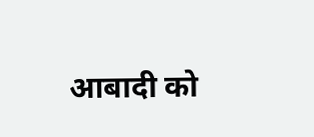आबादी को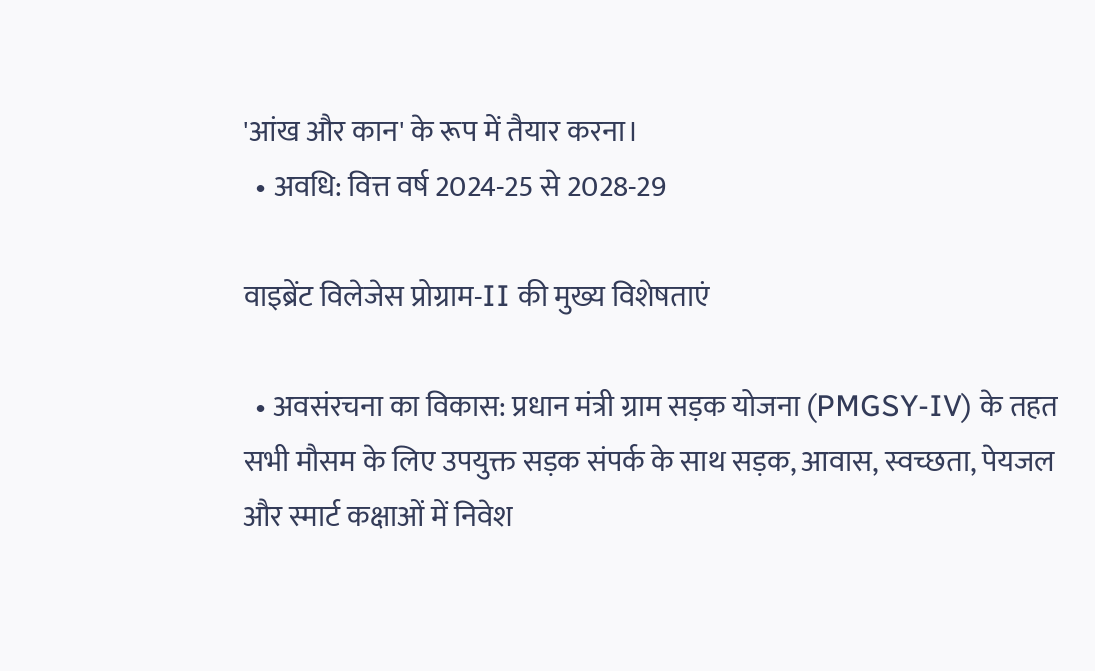'आंख और कान' के रूप में तैयार करना।
  • अवधि: वित्त वर्ष 2024-25 से 2028-29

वाइब्रेंट विलेजेस प्रोग्राम-II की मुख्य विशेषताएं

  • अवसंरचना का विकास: प्रधान मंत्री ग्राम सड़क योजना (PMGSY-IV) के तहत सभी मौसम के लिए उपयुक्त सड़क संपर्क के साथ सड़क, आवास, स्वच्छता, पेयजल और स्मार्ट कक्षाओं में निवेश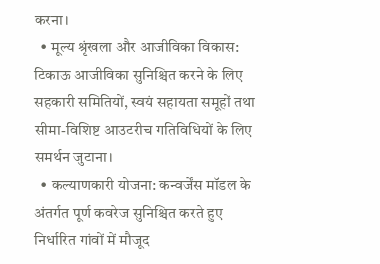करना।
  • मूल्य श्रृंखला और आजीविका विकास: टिकाऊ आजीविका सुनिश्चित करने के लिए सहकारी समितियों, स्वयं सहायता समूहों तथा सीमा-विशिष्ट आउटरीच गतिविधियों के लिए समर्थन जुटाना।
  • कल्याणकारी योजना: कन्वर्जेंस मॉडल के अंतर्गत पूर्ण कवरेज सुनिश्चित करते हुए निर्धारित गांवों में मौजूद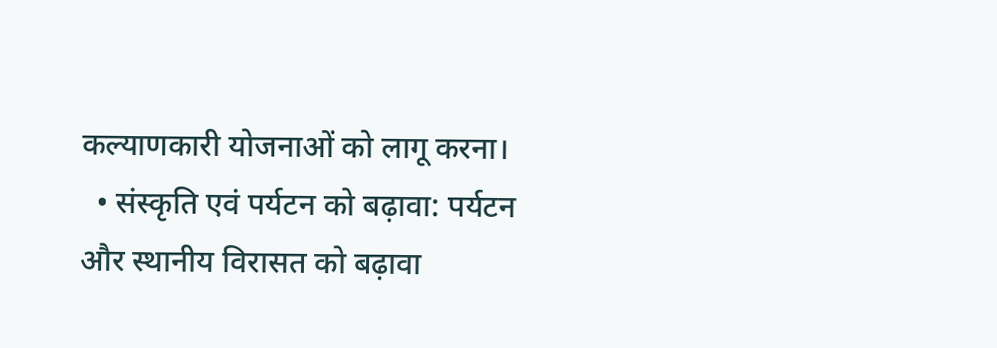कल्याणकारी योजनाओं को लागू करना।
  • संस्कृति एवं पर्यटन को बढ़ावा: पर्यटन और स्थानीय विरासत को बढ़ावा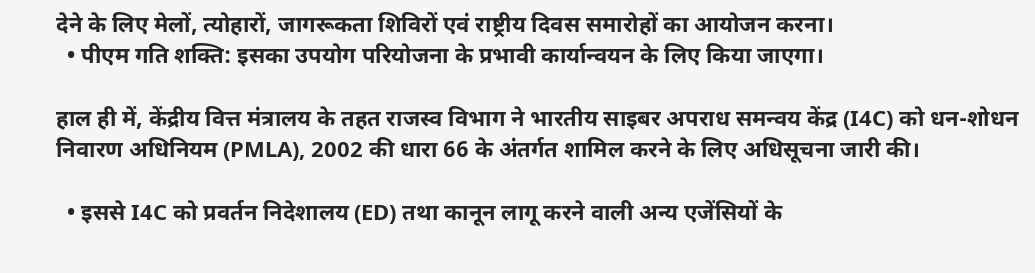देने के लिए मेलों, त्योहारों, जागरूकता शिविरों एवं राष्ट्रीय दिवस समारोहों का आयोजन करना।
  • पीएम गति शक्ति: इसका उपयोग परियोजना के प्रभावी कार्यान्वयन के लिए किया जाएगा।

हाल ही में, केंद्रीय वित्त मंत्रालय के तहत राजस्व विभाग ने भारतीय साइबर अपराध समन्वय केंद्र (I4C) को धन-शोधन निवारण अधिनियम (PMLA), 2002 की धारा 66 के अंतर्गत शामिल करने के लिए अधिसूचना जारी की।

  • इससे I4C को प्रवर्तन निदेशालय (ED) तथा कानून लागू करने वाली अन्य एजेंसियों के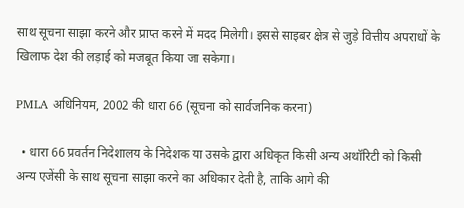साथ सूचना साझा करने और प्राप्त करने में मदद मिलेगी। इससे साइबर क्षेत्र से जुड़े वित्तीय अपराधों के खिलाफ देश की लड़ाई को मजबूत किया जा सकेगा।

PMLA अधिनियम, 2002 की धारा 66 (सूचना को सार्वजनिक करना)

  • धारा 66 प्रवर्तन निदेशालय के निदेशक या उसके द्वारा अधिकृत किसी अन्य अथॉरिटी को किसी अन्य एजेंसी के साथ सूचना साझा करने का अधिकार देती है, ताकि आगे की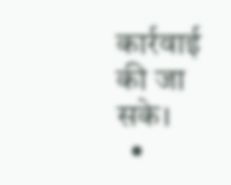कार्रवाई की जा सके।
  •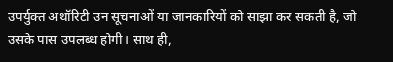उपर्युक्त अथॉरिटी उन सूचनाओं या जानकारियों को साझा कर सकती है, जो उसके पास उपलब्ध होगी। साथ ही,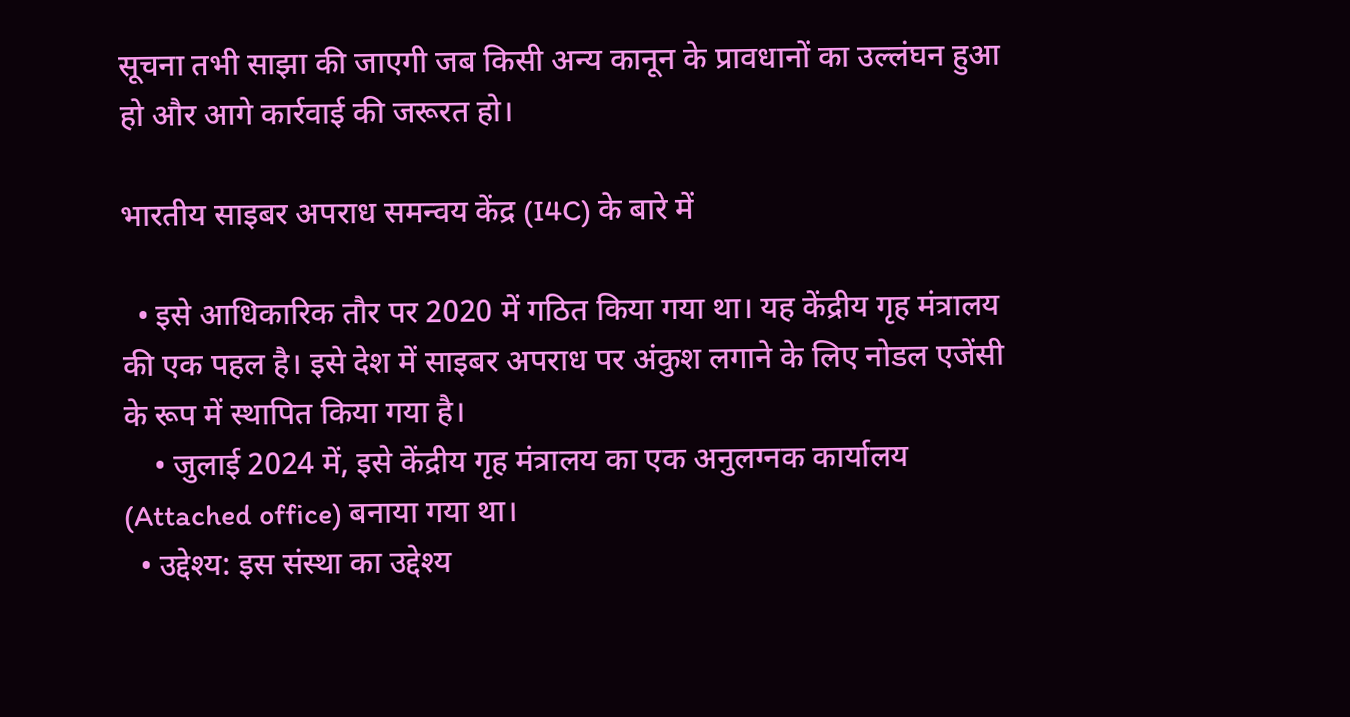सूचना तभी साझा की जाएगी जब किसी अन्य कानून के प्रावधानों का उल्लंघन हुआ हो और आगे कार्रवाई की जरूरत हो।

भारतीय साइबर अपराध समन्वय केंद्र (I4C) के बारे में

  • इसे आधिकारिक तौर पर 2020 में गठित किया गया था। यह केंद्रीय गृह मंत्रालय की एक पहल है। इसे देश में साइबर अपराध पर अंकुश लगाने के लिए नोडल एजेंसी के रूप में स्थापित किया गया है।
    • जुलाई 2024 में, इसे केंद्रीय गृह मंत्रालय का एक अनुलग्नक कार्यालय (Attached office) बनाया गया था।
  • उद्देश्य: इस संस्था का उद्देश्य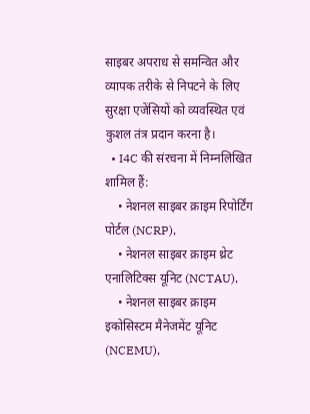साइबर अपराध से समन्वित और व्यापक तरीके से निपटने के लिए सुरक्षा एजेंसियों को व्यवस्थित एवं कुशल तंत्र प्रदान करना है।
  • I4C की संरचना में निम्नलिखित शामिल हैं:
    • नेशनल साइबर क्राइम रिपोर्टिंग पोर्टल (NCRP),
    • नेशनल साइबर क्राइम थ्रेट एनालिटिक्स यूनिट (NCTAU),
    • नेशनल साइबर क्राइम इकोसिस्टम मैनेजमेंट यूनिट (NCEMU),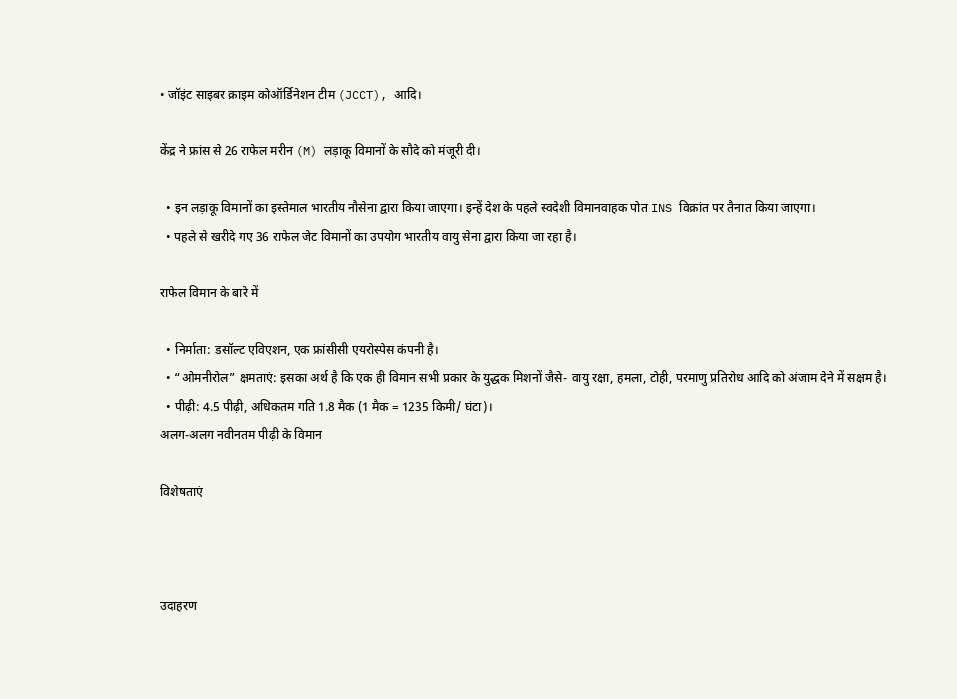• जॉइंट साइबर क्राइम कोऑर्डिनेशन टीम (JCCT), आदि।

केंद्र ने फ्रांस से 26 राफेल मरीन (M) लड़ाकू विमानों के सौदे को मंजूरी दी।

  • इन लड़ाकू विमानों का इस्तेमाल भारतीय नौसेना द्वारा किया जाएगा। इन्हें देश के पहले स्वदेशी विमानवाहक पोत INS विक्रांत पर तैनात किया जाएगा।
  • पहले से खरीदे गए 36 राफेल जेट विमानों का उपयोग भारतीय वायु सेना द्वारा किया जा रहा है।

राफेल विमान के बारे में

  • निर्माता: डसॉल्ट एविएशन, एक फ्रांसीसी एयरोस्पेस कंपनी है।
  • “ओमनीरोल” क्षमताएं: इसका अर्थ है कि एक ही विमान सभी प्रकार के युद्धक मिशनों जैसे- वायु रक्षा, हमला, टोही, परमाणु प्रतिरोध आदि को अंजाम देने में सक्षम है।
  • पीढ़ी: 4.5 पीढ़ी, अधिकतम गति 1.8 मैक (1 मैक = 1235 किमी/ घंटा)।
अलग-अलग नवीनतम पीढ़ी के विमान

विशेषताएं



उदाहरण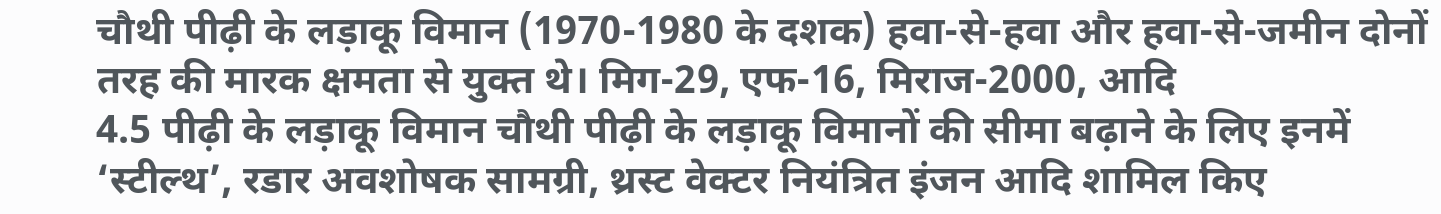चौथी पीढ़ी के लड़ाकू विमान (1970-1980 के दशक) हवा-से-हवा और हवा-से-जमीन दोनों तरह की मारक क्षमता से युक्त थे। मिग-29, एफ-16, मिराज-2000, आदि
4.5 पीढ़ी के लड़ाकू विमान चौथी पीढ़ी के लड़ाकू विमानों की सीमा बढ़ाने के लिए इनमें ‘स्टील्थ’, रडार अवशोषक सामग्री, थ्रस्ट वेक्टर नियंत्रित इंजन आदि शामिल किए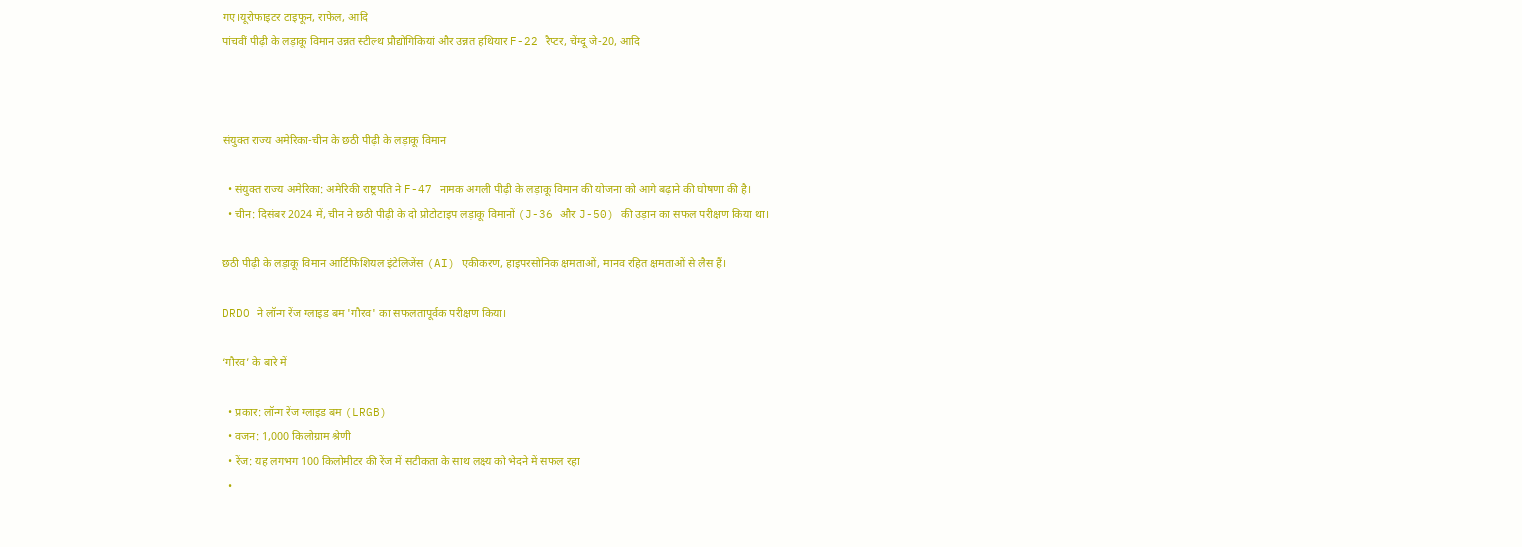गए।यूरोफाइटर टाइफून, राफेल, आदि
पांचवीं पीढ़ी के लड़ाकू विमान उन्नत स्टील्थ प्रौद्योगिकियां और उन्नत हथियार F-22 रैप्टर, चेंग्दू जे-20, आदि



संयुक्त राज्य अमेरिका-चीन के छठी पीढ़ी के लड़ाकू विमान

  • संयुक्त राज्य अमेरिका: अमेरिकी राष्ट्रपति ने F-47 नामक अगली पीढ़ी के लड़ाकू विमान की योजना को आगे बढ़ाने की घोषणा की है।
  • चीन: दिसंबर 2024 में, चीन ने छठी पीढ़ी के दो प्रोटोटाइप लड़ाकू विमानों (J-36 और J-50) की उड़ान का सफल परीक्षण किया था।

छठी पीढ़ी के लड़ाकू विमान आर्टिफिशियल इंटेलिजेंस (AI) एकीकरण, हाइपरसोनिक क्षमताओं, मानव रहित क्षमताओं से लैस हैं।

DRDO ने लॉन्ग रेंज ग्लाइड बम 'गौरव' का सफलतापूर्वक परीक्षण किया।

‘गौरव’ के बारे में

  • प्रकार: लॉन्ग रेंज ग्लाइड बम (LRGB)
  • वजन: 1,000 किलोग्राम श्रेणी
  • रेंज: यह लगभग 100 किलोमीटर की रेंज में सटीकता के साथ लक्ष्य को भेदने में सफल रहा
  •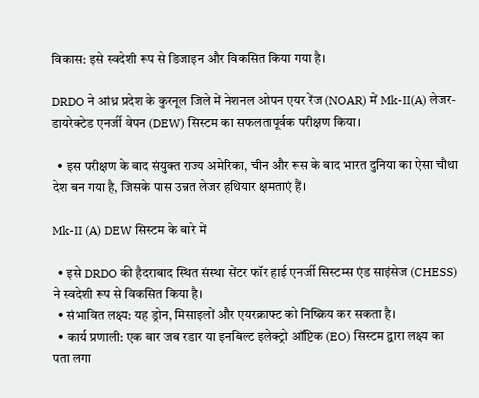विकास: इसे स्वदेशी रूप से डिजाइन और विकसित किया गया है।

DRDO ने आंध्र प्रदेश के कुरनूल जिले में नेशनल ओपन एयर रेंज (NOAR) में Mk-II(A) लेजर- डायरेक्टेड एनर्जी वेपन (DEW) सिस्टम का सफलतापूर्वक परीक्षण किया।

  • इस परीक्षण के बाद संयुक्त राज्य अमेरिका, चीन और रूस के बाद भारत दुनिया का ऐसा चौथा देश बन गया है, जिसके पास उन्नत लेजर हथियार क्षमताएं हैं।

Mk-II (A) DEW सिस्टम के बारे में

  • इसे DRDO की हैदराबाद स्थित संस्था सेंटर फॉर हाई एनर्जी सिस्टम्स एंड साइंसेज (CHESS) ने स्वदेशी रूप से विकसित किया है।
  • संभावित लक्ष्य: यह ड्रोन, मिसाइलों और एयरक्राफ्ट को निष्क्रिय कर सकता है।
  • कार्य प्रणाली: एक बार जब रडार या इनबिल्ट इलेक्ट्रो ऑप्टिक (EO) सिस्टम द्वारा लक्ष्य का पता लगा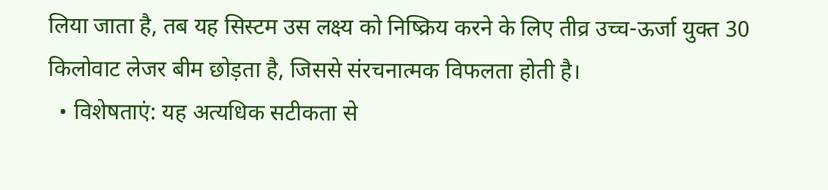लिया जाता है, तब यह सिस्टम उस लक्ष्य को निष्क्रिय करने के लिए तीव्र उच्च-ऊर्जा युक्त 30 किलोवाट लेजर बीम छोड़ता है, जिससे संरचनात्मक विफलता होती है।
  • विशेषताएं: यह अत्यधिक सटीकता से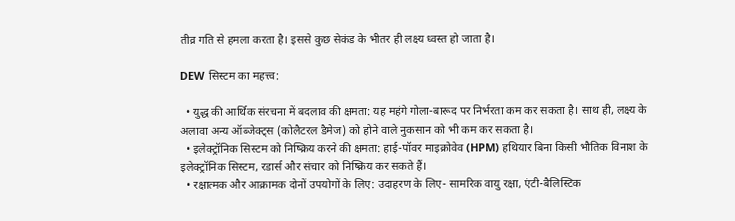तीव्र गति से हमला करता है। इससे कुछ सेकंड के भीतर ही लक्ष्य ध्वस्त हो जाता है।

DEW सिस्टम का महत्त्व:

  • युद्ध की आर्थिक संरचना में बदलाव की क्षमता: यह महंगे गोला-बारूद पर निर्भरता कम कर सकता है। साथ ही, लक्ष्य के अलावा अन्य ऑब्जेक्ट्स (कोलैटरल डैमेज) को होने वाले नुकसान को भी कम कर सकता है।
  • इलेक्ट्रॉनिक सिस्टम को निष्क्रिय करने की क्षमता: हाई-पॉवर माइक्रोवेव (HPM) हथियार बिना किसी भौतिक विनाश के इलेक्ट्रॉनिक सिस्टम, रडार्स और संचार को निष्क्रिय कर सकते हैं।
  • रक्षात्मक और आक्रामक दोनों उपयोगों के लिए: उदाहरण के लिए- सामरिक वायु रक्षा, एंटी-बैलिस्टिक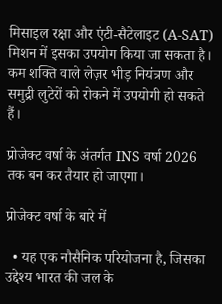मिसाइल रक्षा और एंटी-सैटेलाइट (A-SAT) मिशन में इसका उपयोग किया जा सकता है। कम शक्ति वाले लेज़र भीड़ नियंत्रण और समुद्री लुटेरों को रोकने में उपयोगी हो सकते हैं।

प्रोजेक्ट वर्षा के अंतर्गत INS वर्षा 2026 तक बन कर तैयार हो जाएगा।

प्रोजेक्ट वर्षा के बारे में

  • यह एक नौसैनिक परियोजना है, जिसका उद्देश्य भारत की जल के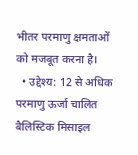भीतर परमाणु क्षमताओं को मजबूत करना है।
  • उद्देश्य: 12 से अधिक परमाणु ऊर्जा चालित बैलिस्टिक मिसाइल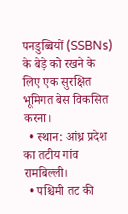पनडुब्बियों (SSBNs) के बेड़े को रखने के लिए एक सुरक्षित भूमिगत बेस विकसित करना।
  • स्थान: आंध्र प्रदेश का तटीय गांव रामबिल्ली।
  • पश्चिमी तट की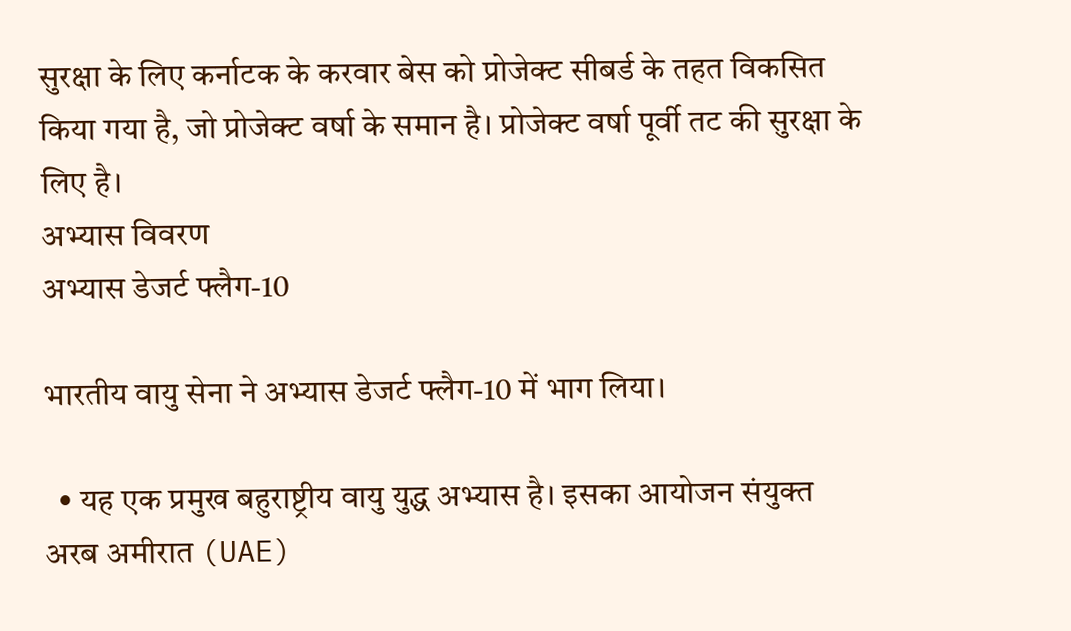सुरक्षा के लिए कर्नाटक के करवार बेस को प्रोजेक्ट सीबर्ड के तहत विकसित किया गया है, जो प्रोजेक्ट वर्षा के समान है। प्रोजेक्ट वर्षा पूर्वी तट की सुरक्षा के लिए है।
अभ्यास विवरण
अभ्यास डेजर्ट फ्लैग-10

भारतीय वायु सेना ने अभ्यास डेजर्ट फ्लैग-10 में भाग लिया।

  • यह एक प्रमुख बहुराष्ट्रीय वायु युद्ध अभ्यास है। इसका आयोजन संयुक्त अरब अमीरात (UAE)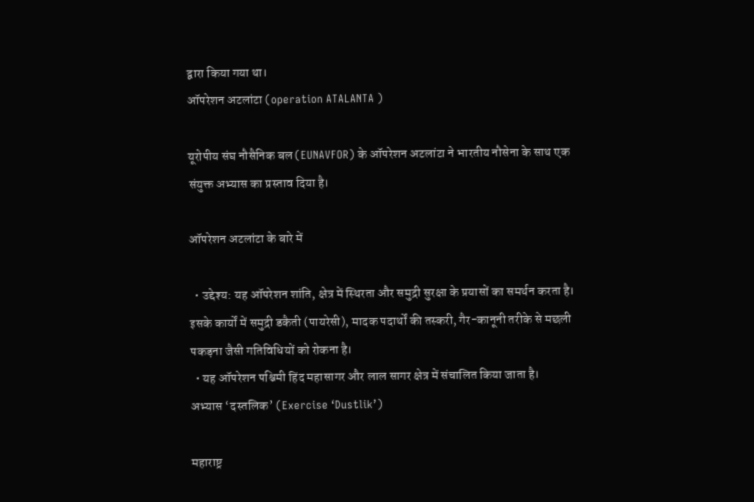द्वारा किया गया था।
ऑपरेशन अटलांटा (operation ATALANTA )

यूरोपीय संघ नौसैनिक बल (EUNAVFOR) के ऑपरेशन अटलांटा ने भारतीय नौसेना के साथ एक संयुक्त अभ्यास का प्रस्ताव दिया है।

ऑपरेशन अटलांटा के बारे में

  • उद्देश्य: यह ऑपरेशन शांति, क्षेत्र में स्थिरता और समुद्री सुरक्षा के प्रयासों का समर्थन करता है। इसके कार्यों में समुद्री डकैती (पायरेसी), मादक पदार्थों की तस्करी, गैर-कानूनी तरीके से मछली पकड़ना जैसी गतिविधियों को रोकना है।
  • यह ऑपरेशन पश्चिमी हिंद महासागर और लाल सागर क्षेत्र में संचालित किया जाता है।
अभ्यास ‘दस्तलिक’ (Exercise ‘Dustlik’)

महाराष्ट्र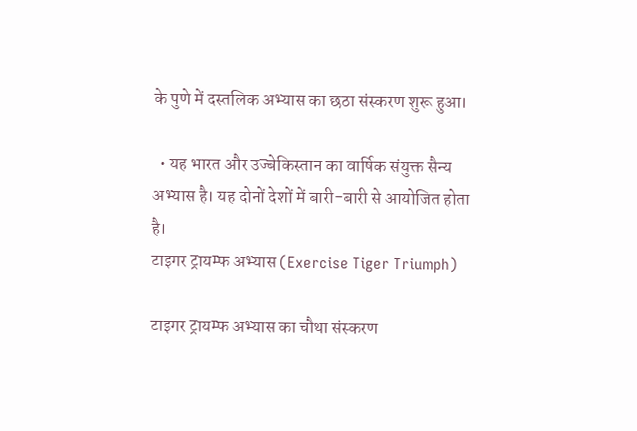के पुणे में दस्तलिक अभ्यास का छठा संस्करण शुरू हुआ।

  • यह भारत और उज्बेकिस्तान का वार्षिक संयुक्त सैन्य अभ्यास है। यह दोनों देशों में बारी-बारी से आयोजित होता है।
टाइगर ट्रायम्फ अभ्यास (Exercise Tiger Triumph)

टाइगर ट्रायम्फ अभ्यास का चौथा संस्करण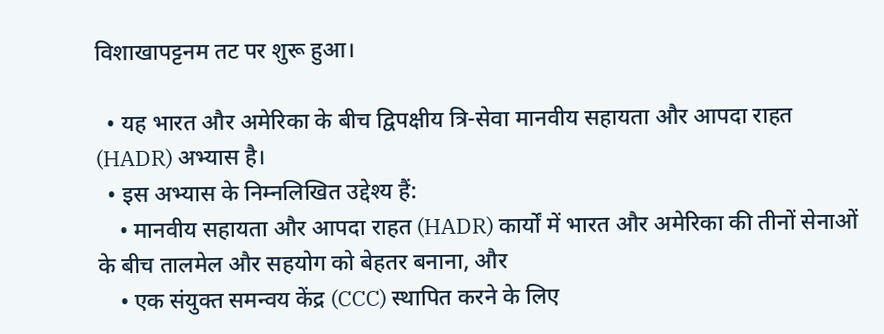विशाखापट्टनम तट पर शुरू हुआ।

  • यह भारत और अमेरिका के बीच द्विपक्षीय त्रि-सेवा मानवीय सहायता और आपदा राहत (HADR) अभ्यास है।
  • इस अभ्यास के निम्नलिखित उद्देश्य हैं:
    • मानवीय सहायता और आपदा राहत (HADR) कार्यों में भारत और अमेरिका की तीनों सेनाओं के बीच तालमेल और सहयोग को बेहतर बनाना, और
    • एक संयुक्त समन्वय केंद्र (CCC) स्थापित करने के लिए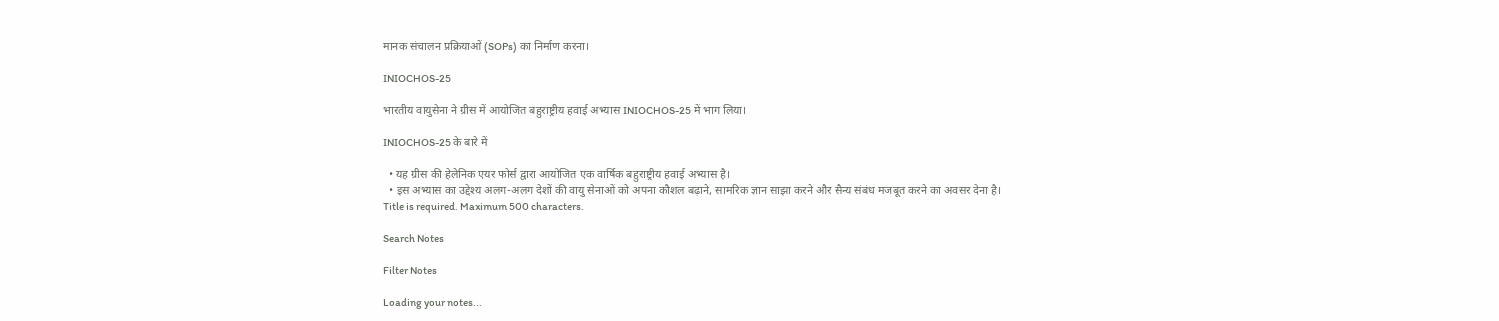मानक संचालन प्रक्रियाओं (SOPs) का निर्माण करना।

INIOCHOS-25

भारतीय वायुसेना ने ग्रीस में आयोजित बहुराष्ट्रीय हवाई अभ्यास INIOCHOS-25 में भाग लिया।

INIOCHOS-25 के बारे में

  • यह ग्रीस की हेलेनिक एयर फोर्स द्वारा आयोजित एक वार्षिक बहुराष्ट्रीय हवाई अभ्यास है।
  • इस अभ्यास का उद्देश्य अलग-अलग देशों की वायु सेनाओं को अपना कौशल बढ़ाने, सामरिक ज्ञान साझा करने और सैन्य संबंध मजबूत करने का अवसर देना है।
Title is required. Maximum 500 characters.

Search Notes

Filter Notes

Loading your notes...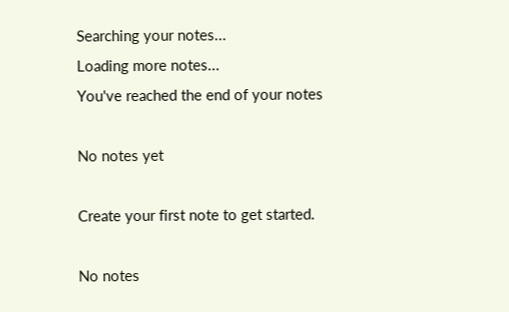Searching your notes...
Loading more notes...
You've reached the end of your notes

No notes yet

Create your first note to get started.

No notes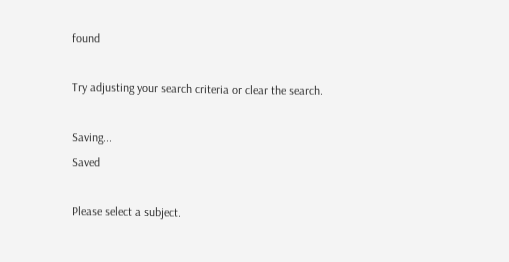found

Try adjusting your search criteria or clear the search.

Saving...
Saved

Please select a subject.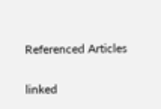Referenced Articles

linked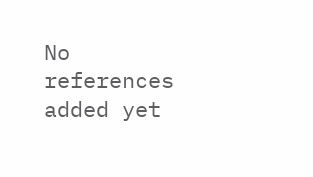No references added yet